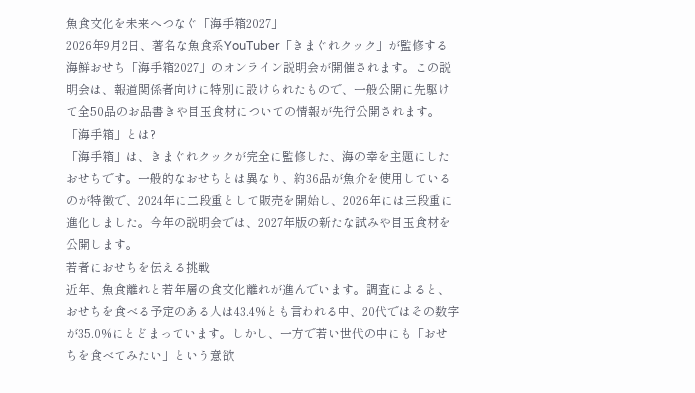魚食文化を未来へつなぐ「海手箱2027」
2026年9月2日、著名な魚食系YouTuber「きまぐれクック」が監修する海鮮おせち「海手箱2027」のオンライン説明会が開催されます。この説明会は、報道関係者向けに特別に設けられたもので、一般公開に先駆けて全50品のお品書きや目玉食材についての情報が先行公開されます。
「海手箱」とは?
「海手箱」は、きまぐれクックが完全に監修した、海の幸を主題にしたおせちです。一般的なおせちとは異なり、約36品が魚介を使用しているのが特徴で、2024年に二段重として販売を開始し、2026年には三段重に進化しました。今年の説明会では、2027年版の新たな試みや目玉食材を公開します。
若者におせちを伝える挑戦
近年、魚食離れと若年層の食文化離れが進んでいます。調査によると、おせちを食べる予定のある人は43.4%とも言われる中、20代ではその数字が35.0%にとどまっています。しかし、一方で若い世代の中にも「おせちを食べてみたい」という意欲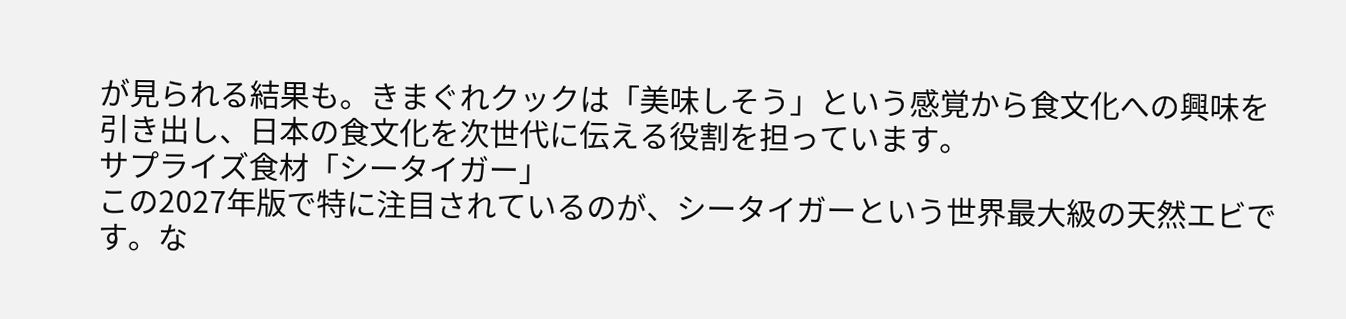が見られる結果も。きまぐれクックは「美味しそう」という感覚から食文化への興味を引き出し、日本の食文化を次世代に伝える役割を担っています。
サプライズ食材「シータイガー」
この2027年版で特に注目されているのが、シータイガーという世界最大級の天然エビです。な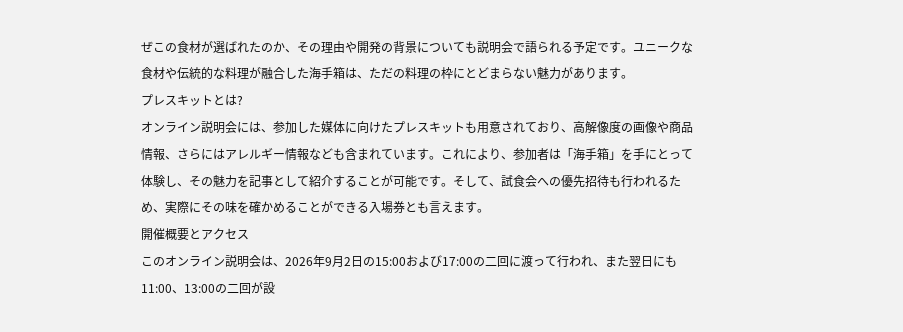ぜこの食材が選ばれたのか、その理由や開発の背景についても説明会で語られる予定です。ユニークな食材や伝統的な料理が融合した海手箱は、ただの料理の枠にとどまらない魅力があります。
プレスキットとは?
オンライン説明会には、参加した媒体に向けたプレスキットも用意されており、高解像度の画像や商品情報、さらにはアレルギー情報なども含まれています。これにより、参加者は「海手箱」を手にとって体験し、その魅力を記事として紹介することが可能です。そして、試食会への優先招待も行われるため、実際にその味を確かめることができる入場券とも言えます。
開催概要とアクセス
このオンライン説明会は、2026年9月2日の15:00および17:00の二回に渡って行われ、また翌日にも11:00、13:00の二回が設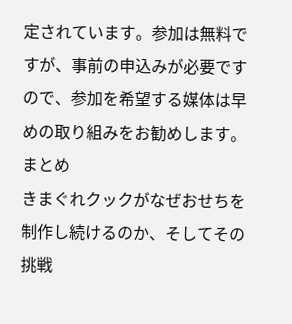定されています。参加は無料ですが、事前の申込みが必要ですので、参加を希望する媒体は早めの取り組みをお勧めします。
まとめ
きまぐれクックがなぜおせちを制作し続けるのか、そしてその挑戦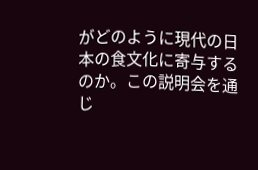がどのように現代の日本の食文化に寄与するのか。この説明会を通じ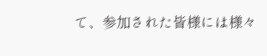て、参加された皆様には様々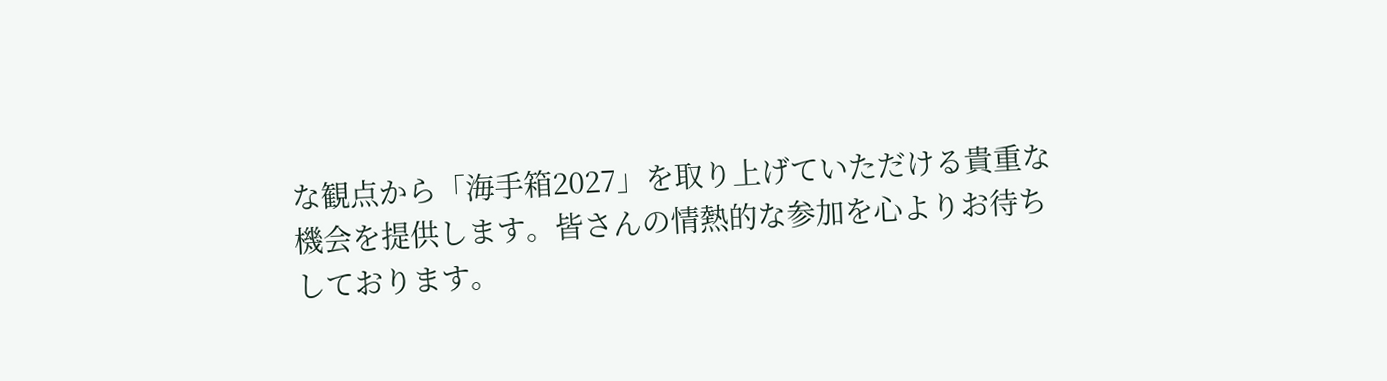な観点から「海手箱2027」を取り上げていただける貴重な機会を提供します。皆さんの情熱的な参加を心よりお待ちしております。